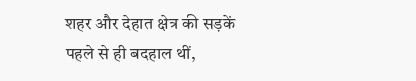शहर और देहात क्षेत्र की सड़कें पहले से ही बदहाल थीं,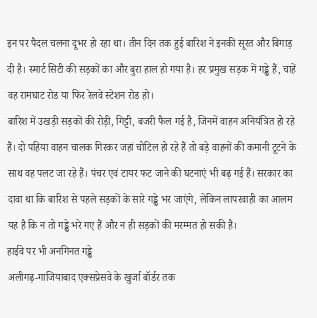इन पर पैदल चलना दूभर हो रहा था। तीन दिन तक हुई बारिश ने इनकी सूरत और बिगाड़ दी है। स्मार्ट सिटी की सड़कों का और बुरा हाल हो गया है। हर प्रमुख सड़क में गड्ढे हैं, चाहें वह रामघाट रोड या फिर रेलवे स्टेशन रोड हो।
बारिश में उखड़ी सड़कों की रोड़ी, गिट्टी, बजरी फैल गई है, जिनमें वाहन अनियंत्रित हो रहे हैं। दो पहिया वाहन चालक गिरकर जहां चोटिल हो रहे हैं तो बड़े वाहनों की कमानी टूटने के साथ वह पलट जा रहे हैं। पंचर एवं टायर फट जाने की घटनाएं भी बढ़ गई हैं। सरकार का दावा था कि बारिश से पहले सड़कों के सारे गड्ढे भर जाएंगे, लेकिन लापरवाही का आलम यह है कि न तो गड्ढे भरे गए हैं और न ही सड़कों की मरम्मत हो सकी है।
हाईवे पर भी अनगिनत गड्ढे
अलीगढ़-गाजियाबाद एक्सप्रेसवे के खुर्जा बॉर्डर तक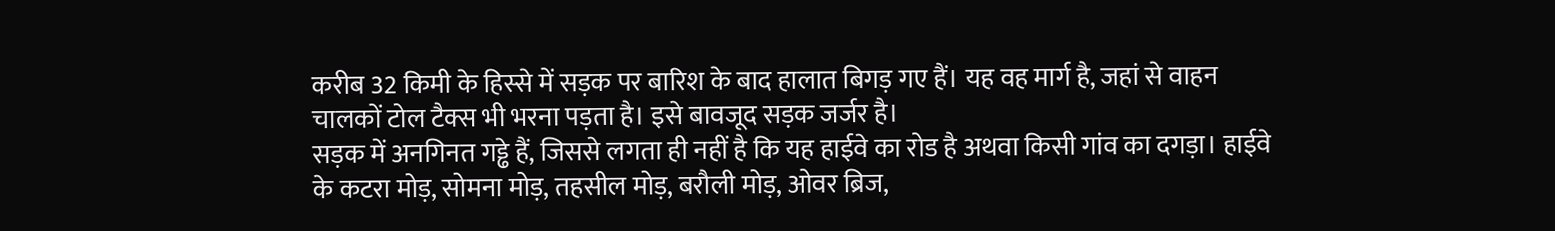करीब 32 किमी के हिस्से में सड़क पर बारिश के बाद हालात बिगड़ गए हैं। यह वह मार्ग है, जहां से वाहन चालकों टोल टैक्स भी भरना पड़ता है। इसे बावजूद सड़क जर्जर है।
सड़क में अनगिनत गड्ढे हैं, जिससे लगता ही नहीं है कि यह हाईवे का रोड है अथवा किसी गांव का दगड़ा। हाईवे के कटरा मोड़, सोमना मोड़, तहसील मोड़, बरौली मोड़, ओवर ब्रिज,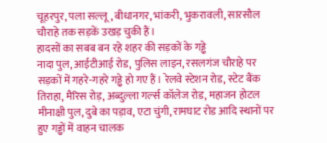चूहरपुर, पला सल्लू, बीधानगर, भांकरी, भुकरावली, सारसौल चौराहे तक सड़कें उखड़ चुकी हैं।
हादसों का सबब बन रहे शहर की सड़कों के गड्ढे
नादा पुल, आईटीआई रोड, पुलिस लाइन, रसलगंज चौराहे पर सड़कों में गहरे-गहरे गड्ढे हो गए हैं। रेलवे स्टेशन रोड, स्टेट बैंक तिराहा, मैरिस रोड़, अब्दुल्ला गर्ल्स कॉलेज रोड, महाजन होटल मीनाक्षी पुल, दुबे का पड़ाव, एटा चुंगी, रामघाट रोड आदि स्थानों पर हुए गड्ढों में वाहन चालक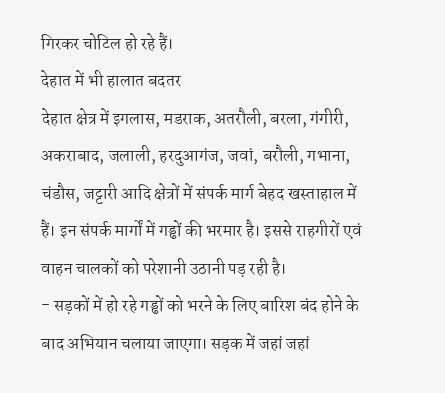गिरकर चोटिल हो रहे हैं।
देहात में भी हालात बदतर
देहात क्षेत्र में इगलास, मडराक, अतरौली, बरला, गंगीरी, अकराबाद, जलाली, हरदुआगंज, जवां, बरौली, गभाना, चंडौस, जट्टारी आदि क्षेत्रों में संपर्क मार्ग बेहद खस्ताहाल में हैं। इन संपर्क मार्गों में गड्ढों की भरमार है। इससे राहगीरों एवं वाहन चालकों को परेशानी उठानी पड़ रही है।
- सड़कों में हो रहे गड्ढों को भरने के लिए बारिश बंद होने के बाद अभियान चलाया जाएगा। सड़क में जहां जहां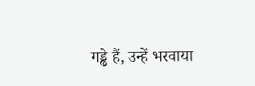गड्ढे हैं, उन्हें भरवाया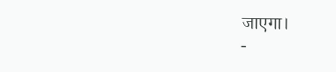जाएगा।
-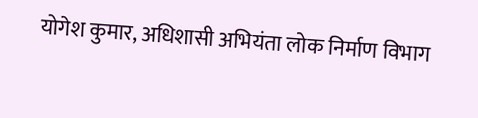योगेश कुमार, अधिशासी अभियंता लोक निर्माण विभाग